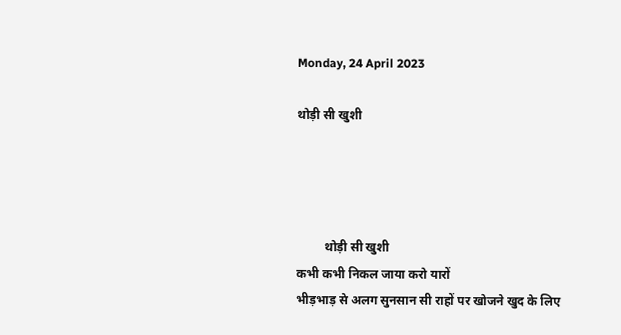Monday, 24 April 2023

थोड़ी सी खुशी




         थोड़ी सी खुशी
कभी कभी निकल जाया करो यारों
भीड़भाड़ से अलग सुनसान सी राहों पर खोजने खुद के लिए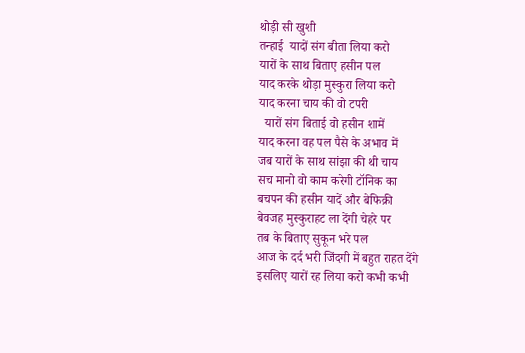थोड़ी सी खुशी
तन्हाई  यादों संग बीता लिया करो
यारों के साथ बिताए हसीन पल
याद करके थोड़ा मुस्कुरा लिया करो
याद करना चाय की वो टपरी
  यारों संग बिताई वो हसीन शामें
याद करना वह पल पैसे के अभाव में
जब यारों के साथ सांझा की थी चाय
सच मानो वो काम करेगी टॉनिक का
बचपन की हसीन यादें और बेफिक्री
बेवजह मुस्कुराहट ला देंगी चेहरे पर
तब के बिताए सुकून भरे पल
आज के दर्द भरी जिंदगी में बहुत राहत देंगे
इसलिए यारों रह लिया करो कभी कभी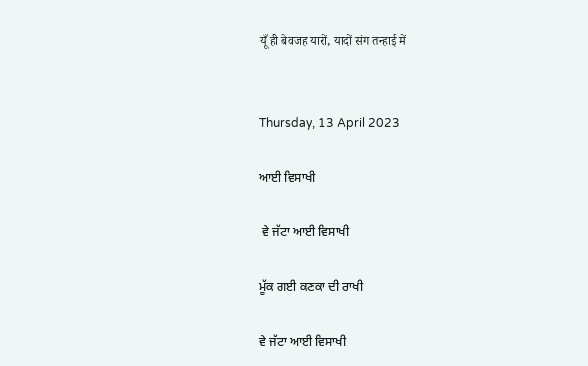यूँ ही बेवजह यारों, यादों संग तन्हाई में


Thursday, 13 April 2023

ਆਈ ਵਿਸਾਖੀ

 ਵੇ ਜੱਟਾ ਆਈ ਵਿਸਾਖੀ

ਮੂੱਕ ਗਈ ਕਣਕਾ ਦੀ ਰਾਖੀ

ਵੇ ਜੱਟਾ ਆਈ ਵਿਸਾਖੀ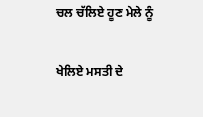ਚਲ ਚੱਲਿਏ ਹੂਣ ਮੇਲੇ ਨੂੰ

ਖੇਲਿਏ ਮਸਤੀ ਦੇ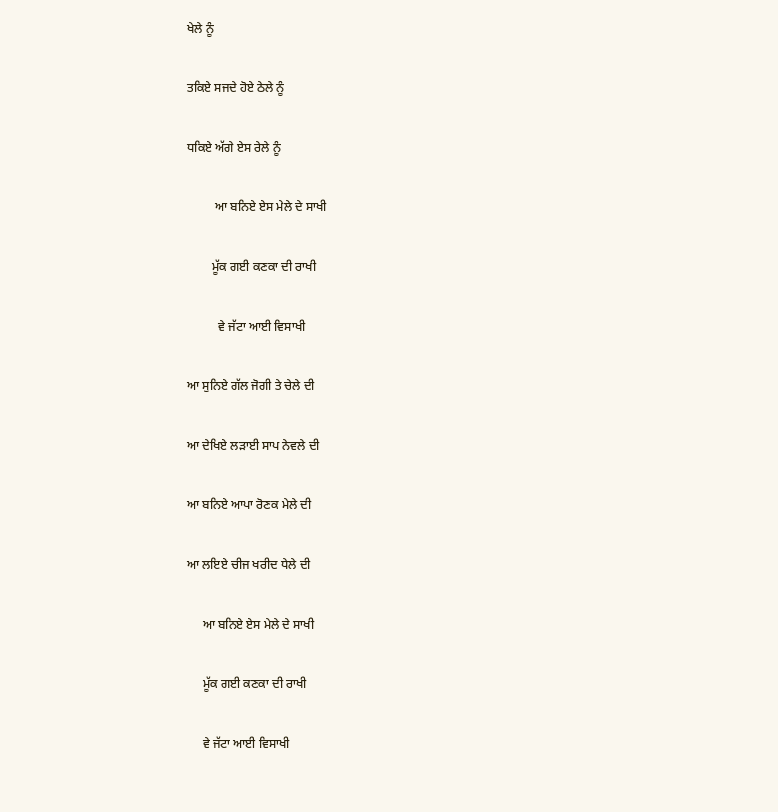ਖੇਲੇ ਨੂੰ

ਤਕਿਏ ਸਜਦੇ ਹੋਏ ਠੇਲੇ ਨੂੰ

ਧਕਿਏ ਅੱਗੇ ਏਸ ਰੇਲੇ ਨੂੰ

         ਆ ਬਨਿਏ ਏਸ ਮੇਲੇ ਦੇ ਸਾਖੀ

        ਮੂੱਕ ਗਈ ਕਣਕਾ ਦੀ ਰਾਖੀ

          ਵੇ ਜੱਟਾ ਆਈ ਵਿਸਾਖੀ

ਆ ਸੁਨਿਏ ਗੱਲ ਜੋਗੀ ਤੇ ਚੇਲੇ ਦੀ

ਆ ਦੇਖਿਏ ਲੜਾਈ ਸਾਪ ਨੇਵਲੇ ਦੀ

ਆ ਬਨਿਏ ਆਪਾ ਰੋਣਕ ਮੇਲੇ ਦੀ

ਆ ਲਇਏ ਚੀਜ ਖਰੀਦ ਧੇਲੇ ਦੀ

     ਆ ਬਨਿਏ ਏਸ ਮੇਲੇ ਦੇ ਸਾਖੀ

     ਮੂੱਕ ਗਈ ਕਣਕਾ ਦੀ ਰਾਖੀ

     ਵੇ ਜੱਟਾ ਆਈ ਵਿਸਾਖੀ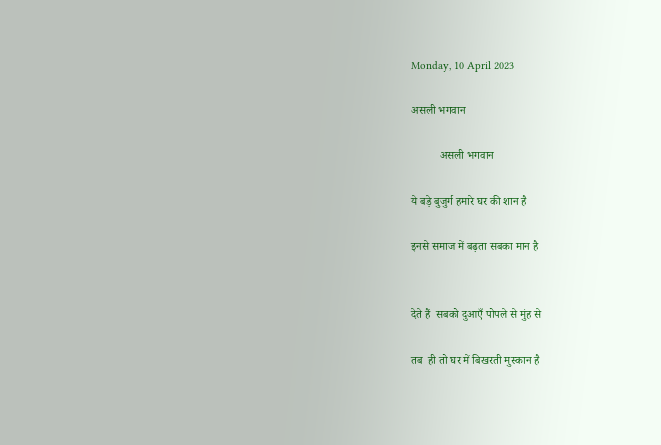Monday, 10 April 2023

असली भगवान

          असली भगवान

ये बड़े बुजुर्ग हमारे घर की शान है

इनसे समाज में बढ़ता सबका मान है


देते हैं  सबको दुआएँ पोपले से मुंह से

तब  ही तो घर में बिखरती मुस्कान है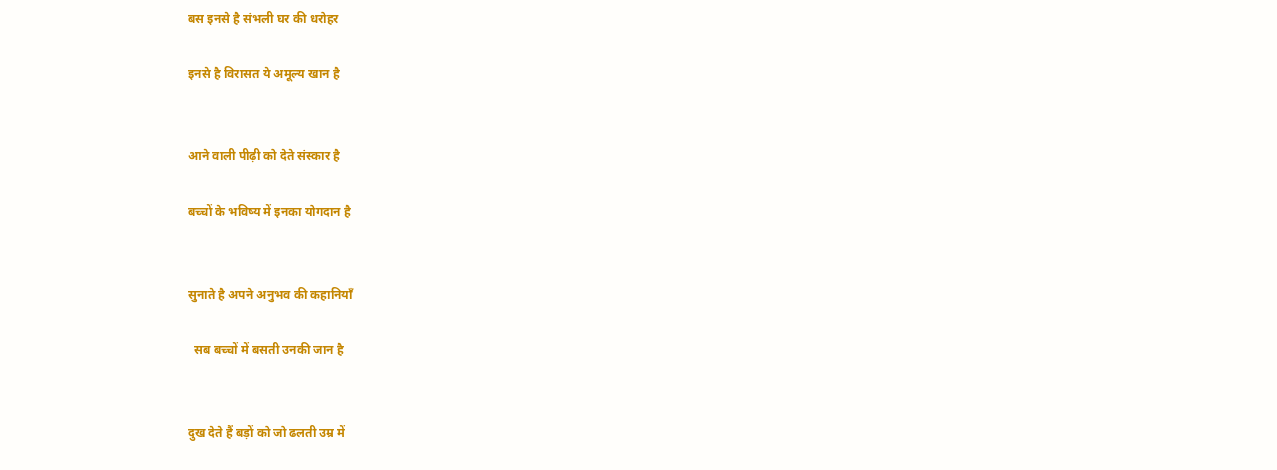बस इनसे है संभली घर की धरोहर

इनसे है विरासत ये अमूल्य खान है


आने वाली पीढ़ी को देते संस्कार है

बच्चों के भविष्य में इनका योगदान है


सुनाते है अपने अनुभव की कहानियाँ

  सब बच्चों में बसती उनकी जान है


दुख देते हैं बड़ों को जो ढलती उम्र में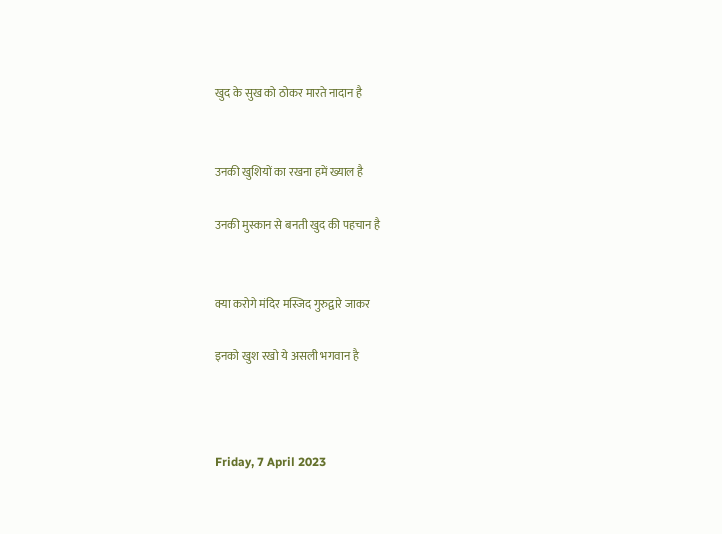खुद के सुख को ठोकर मारते नादान है


उनकी खुशियों का रखना हमें ख्याल है

उनकी मुस्कान से बनती खुद की पहचान है


क्या करोगे मंदिर मस्जिद गुरुद्वारे जाकर

इनको खुश रखो ये असली भगवान है



Friday, 7 April 2023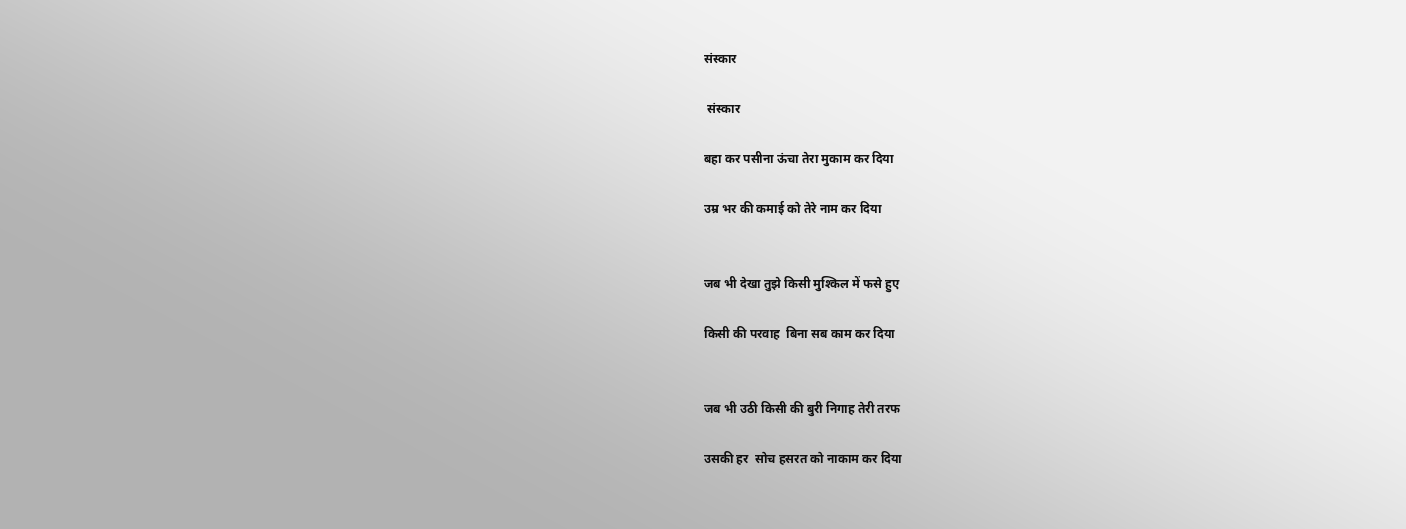संस्कार

 संस्कार

बहा कर पसीना ऊंचा तेरा मुकाम कर दिया

उम्र भर की कमाई को तेरे नाम कर दिया


जब भी देखा तुझे किसी मुश्किल में फसे हुए

किसी की परवाह  बिना सब काम कर दिया


जब भी उठी किसी की बुरी निगाह तेरी तरफ

उसकी हर  सोच हसरत को नाकाम कर दिया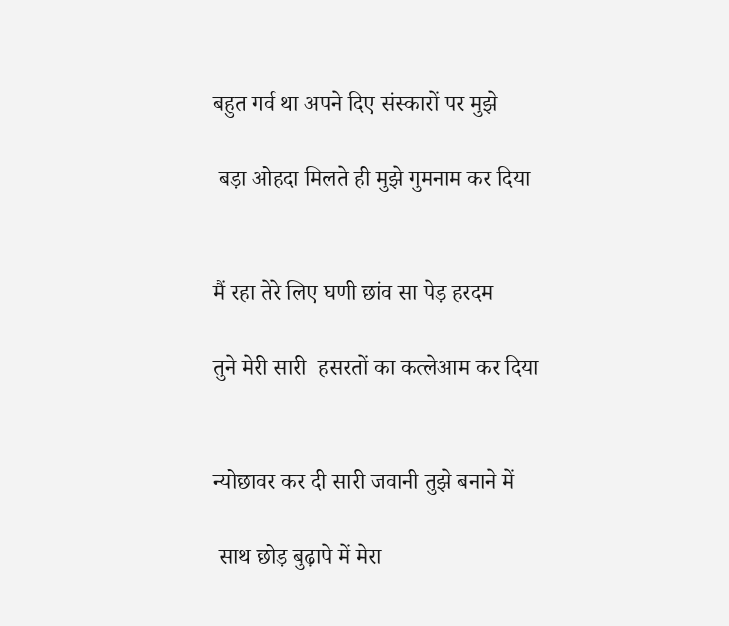बहुत गर्व था अपने दिए संस्कारों पर मुझे

 बड़ा ओहदा मिलते ही मुझे गुमनाम कर दिया


मैं रहा तेरे लिए घणी छांव सा पेड़ हरदम

तुने मेरी सारी  हसरतों का कत्लेआम कर दिया


न्योछावर कर दी सारी जवानी तुझे बनाने में

 साथ छोड़ बुढ़ापे में मेरा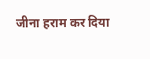जीना हराम कर दिया